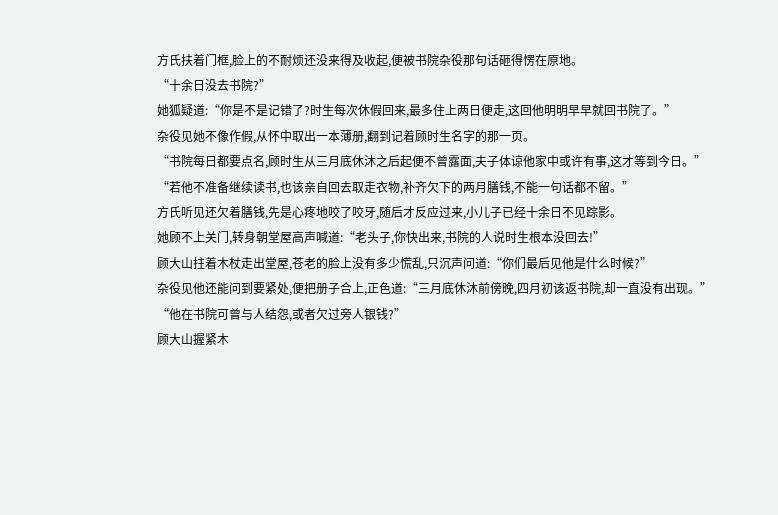方氏扶着门框,脸上的不耐烦还没来得及收起,便被书院杂役那句话砸得愣在原地。
“十余日没去书院?”
她狐疑道:“你是不是记错了?时生每次休假回来,最多住上两日便走,这回他明明早早就回书院了。”
杂役见她不像作假,从怀中取出一本薄册,翻到记着顾时生名字的那一页。
“书院每日都要点名,顾时生从三月底休沐之后起便不曾露面,夫子体谅他家中或许有事,这才等到今日。”
“若他不准备继续读书,也该亲自回去取走衣物,补齐欠下的两月膳钱,不能一句话都不留。”
方氏听见还欠着膳钱,先是心疼地咬了咬牙,随后才反应过来,小儿子已经十余日不见踪影。
她顾不上关门,转身朝堂屋高声喊道:“老头子,你快出来,书院的人说时生根本没回去!”
顾大山拄着木杖走出堂屋,苍老的脸上没有多少慌乱,只沉声问道:“你们最后见他是什么时候?”
杂役见他还能问到要紧处,便把册子合上,正色道:“三月底休沐前傍晚,四月初该返书院,却一直没有出现。”
“他在书院可曾与人结怨,或者欠过旁人银钱?”
顾大山握紧木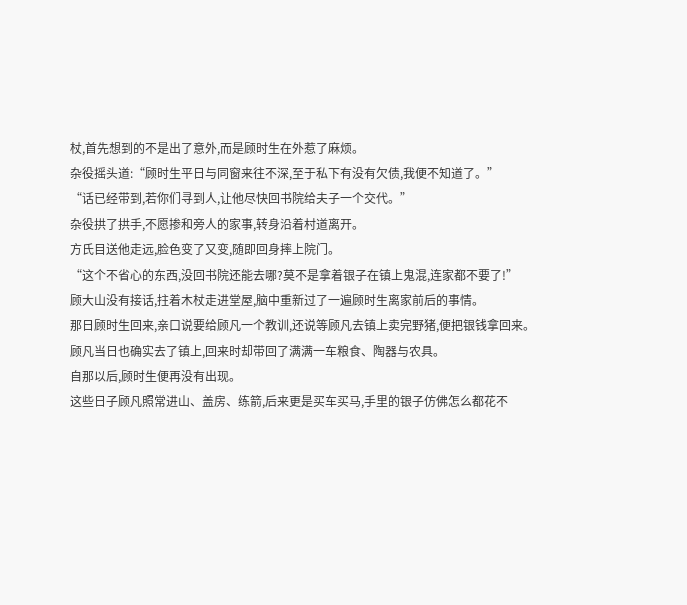杖,首先想到的不是出了意外,而是顾时生在外惹了麻烦。
杂役摇头道:“顾时生平日与同窗来往不深,至于私下有没有欠债,我便不知道了。”
“话已经带到,若你们寻到人,让他尽快回书院给夫子一个交代。”
杂役拱了拱手,不愿掺和旁人的家事,转身沿着村道离开。
方氏目送他走远,脸色变了又变,随即回身摔上院门。
“这个不省心的东西,没回书院还能去哪?莫不是拿着银子在镇上鬼混,连家都不要了!”
顾大山没有接话,拄着木杖走进堂屋,脑中重新过了一遍顾时生离家前后的事情。
那日顾时生回来,亲口说要给顾凡一个教训,还说等顾凡去镇上卖完野猪,便把银钱拿回来。
顾凡当日也确实去了镇上,回来时却带回了满满一车粮食、陶器与农具。
自那以后,顾时生便再没有出现。
这些日子顾凡照常进山、盖房、练箭,后来更是买车买马,手里的银子仿佛怎么都花不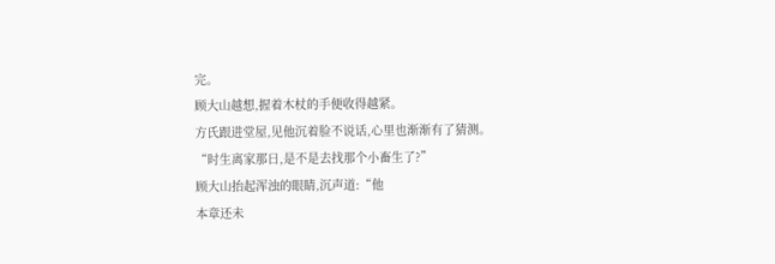完。
顾大山越想,握着木杖的手便收得越紧。
方氏跟进堂屋,见他沉着脸不说话,心里也渐渐有了猜测。
“时生离家那日,是不是去找那个小畜生了?”
顾大山抬起浑浊的眼睛,沉声道:“他
本章还未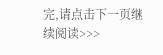完,请点击下一页继续阅读>>>